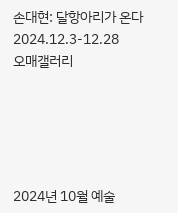손대현: 달항아리가 온다
2024.12.3-12.28
오매갤러리





2024년 10월 예술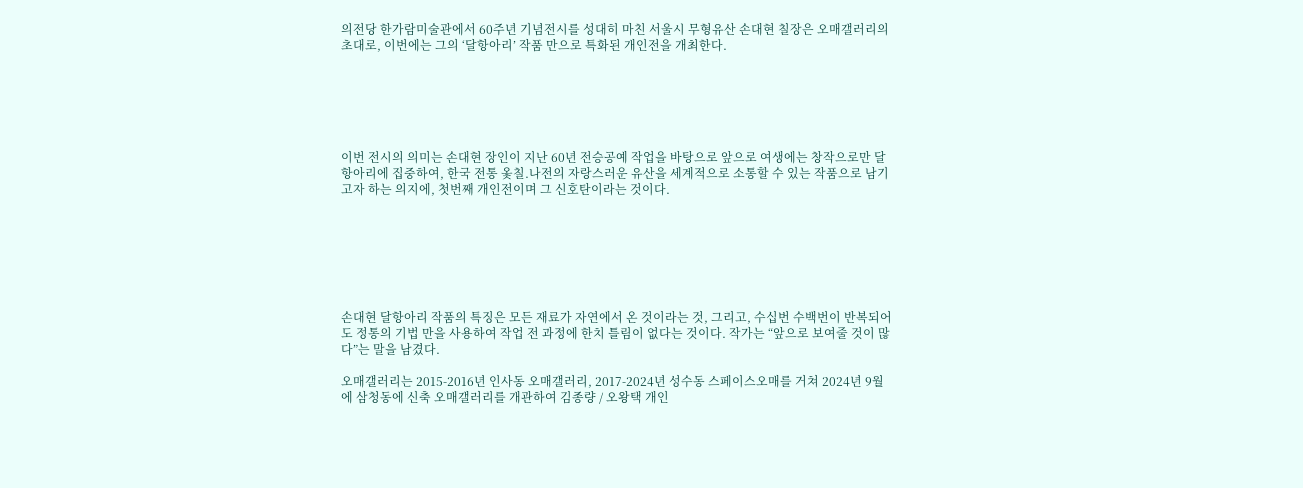의전당 한가람미술관에서 60주년 기념전시를 성대히 마친 서울시 무형유산 손대현 칠장은 오매갤러리의 초대로, 이번에는 그의 ‘달항아리’ 작품 만으로 특화된 개인전을 개최한다.






이번 전시의 의미는 손대현 장인이 지난 60년 전승공예 작업을 바탕으로 앞으로 여생에는 창작으로만 달항아리에 집중하여, 한국 전통 옻칠.나전의 자랑스러운 유산을 세계적으로 소통할 수 있는 작품으로 남기고자 하는 의지에, 첫번째 개인전이며 그 신호탄이라는 것이다.







손대현 달항아리 작품의 특징은 모든 재료가 자연에서 온 것이라는 것, 그리고, 수십번 수백번이 반복되어도 정통의 기법 만을 사용하여 작업 전 과정에 한치 틀림이 없다는 것이다. 작가는 “앞으로 보여줄 것이 많다”는 말을 남겼다.

오매갤러리는 2015-2016년 인사동 오매갤러리, 2017-2024년 성수동 스페이스오매를 거쳐 2024년 9월에 삼청동에 신축 오매갤러리를 개관하여 김종량 / 오왕택 개인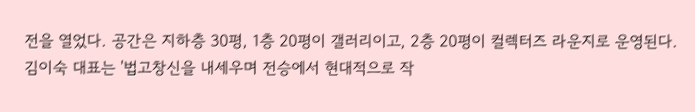전을 열었다. 공간은 지하층 30평, 1층 20평이 갤러리이고, 2층 20평이 컬렉터즈 라운지로 운영된다. 김이숙 대표는 '법고창신을 내세우며 전승에서 현대적으로 작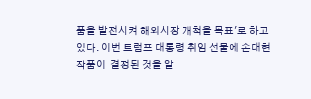품을 발전시켜 해외시장 개척을 목표'로 하고 있다. 이번 트럼프 대통령 취임 선물에 손대현 작품이  결정된 것을 알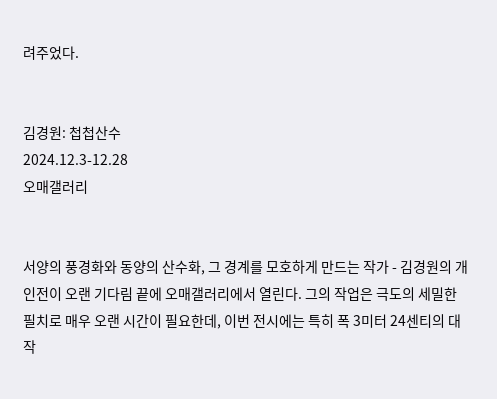려주었다.


김경원: 첩첩산수
2024.12.3-12.28
오매갤러리


서양의 풍경화와 동양의 산수화, 그 경계를 모호하게 만드는 작가 - 김경원의 개인전이 오랜 기다림 끝에 오매갤러리에서 열린다. 그의 작업은 극도의 세밀한 필치로 매우 오랜 시간이 필요한데, 이번 전시에는 특히 폭 3미터 24센티의 대작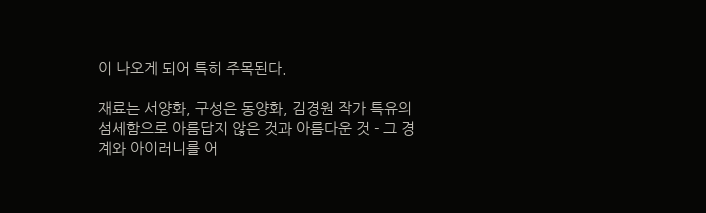이 나오게 되어 특히 주목된다.

재료는 서양화, 구성은 동양화, 김경원 작가 특유의 섬세함으로 아름답지 않은 것과 아름다운 것 - 그 경계와 아이러니를 어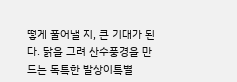떻게 풀어낼 지, 큰 기대가 된다. 닭을 그려 산수풍경을 만드는 독특한 발상이특별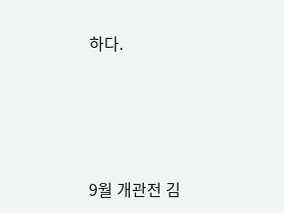하다.





9월 개관전 김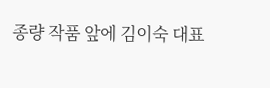종량 작품 앞에 김이숙 대표